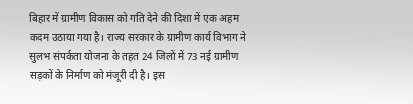बिहार में ग्रामीण विकास को गति देने की दिशा में एक अहम कदम उठाया गया है। राज्य सरकार के ग्रामीण कार्य विभाग ने सुलभ संपर्कता योजना के तहत 24 जिलों में 73 नई ग्रामीण सड़कों के निर्माण को मंजूरी दी है। इस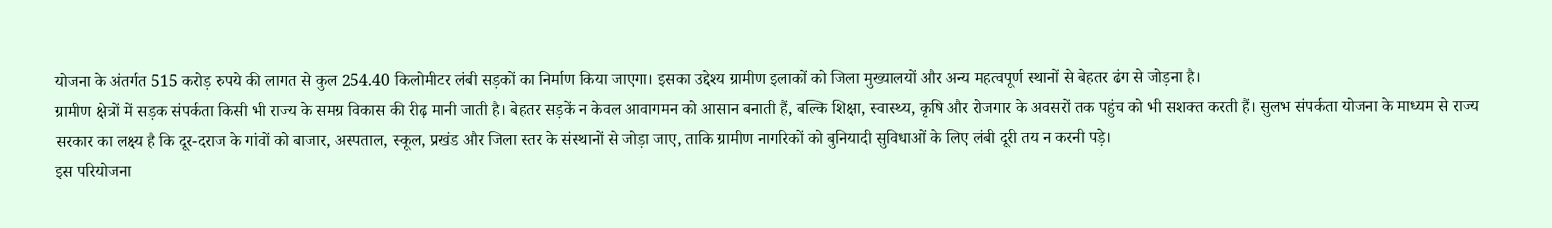योजना के अंतर्गत 515 करोड़ रुपये की लागत से कुल 254.40 किलोमीटर लंबी सड़कों का निर्माण किया जाएगा। इसका उद्देश्य ग्रामीण इलाकों को जिला मुख्यालयों और अन्य महत्वपूर्ण स्थानों से बेहतर ढंग से जोड़ना है।
ग्रामीण क्षेत्रों में सड़क संपर्कता किसी भी राज्य के समग्र विकास की रीढ़ मानी जाती है। बेहतर सड़कें न केवल आवागमन को आसान बनाती हैं, बल्कि शिक्षा, स्वास्थ्य, कृषि और रोजगार के अवसरों तक पहुंच को भी सशक्त करती हैं। सुलभ संपर्कता योजना के माध्यम से राज्य सरकार का लक्ष्य है कि दूर-दराज के गांवों को बाजार, अस्पताल, स्कूल, प्रखंड और जिला स्तर के संस्थानों से जोड़ा जाए, ताकि ग्रामीण नागरिकों को बुनियादी सुविधाओं के लिए लंबी दूरी तय न करनी पड़े।
इस परियोजना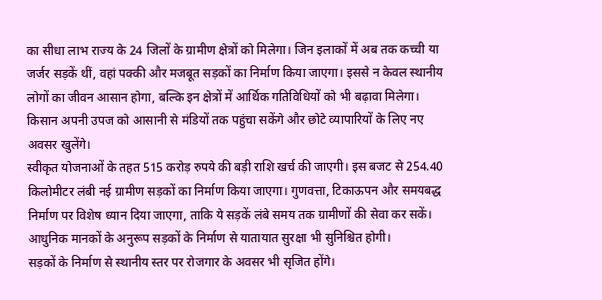का सीधा लाभ राज्य के 24 जिलों के ग्रामीण क्षेत्रों को मिलेगा। जिन इलाकों में अब तक कच्ची या जर्जर सड़कें थीं, वहां पक्की और मजबूत सड़कों का निर्माण किया जाएगा। इससे न केवल स्थानीय लोगों का जीवन आसान होगा, बल्कि इन क्षेत्रों में आर्थिक गतिविधियों को भी बढ़ावा मिलेगा। किसान अपनी उपज को आसानी से मंडियों तक पहुंचा सकेंगे और छोटे व्यापारियों के लिए नए अवसर खुलेंगे।
स्वीकृत योजनाओं के तहत 515 करोड़ रुपये की बड़ी राशि खर्च की जाएगी। इस बजट से 254.40 किलोमीटर लंबी नई ग्रामीण सड़कों का निर्माण किया जाएगा। गुणवत्ता, टिकाऊपन और समयबद्ध निर्माण पर विशेष ध्यान दिया जाएगा, ताकि ये सड़कें लंबे समय तक ग्रामीणों की सेवा कर सकें। आधुनिक मानकों के अनुरूप सड़कों के निर्माण से यातायात सुरक्षा भी सुनिश्चित होगी।
सड़कों के निर्माण से स्थानीय स्तर पर रोजगार के अवसर भी सृजित होंगे।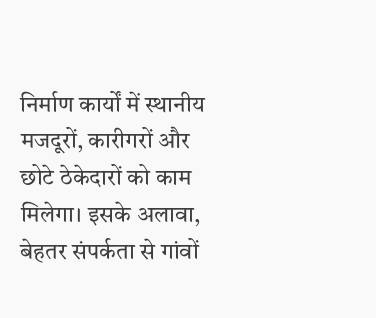निर्माण कार्यों में स्थानीय मजदूरों, कारीगरों और छोटे ठेकेदारों को काम मिलेगा। इसके अलावा, बेहतर संपर्कता से गांवों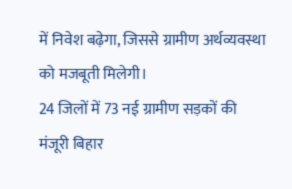में निवेश बढ़ेगा, जिससे ग्रामीण अर्थव्यवस्था को मजबूती मिलेगी।
24 जिलों में 73 नई ग्रामीण सड़कों की मंजूरी बिहार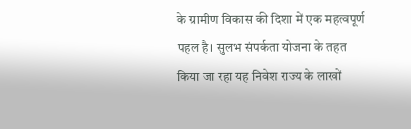के ग्रामीण विकास की दिशा में एक महत्वपूर्ण पहल है। सुलभ संपर्कता योजना के तहत किया जा रहा यह निवेश राज्य के लाखों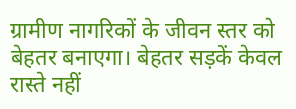ग्रामीण नागरिकों के जीवन स्तर को बेहतर बनाएगा। बेहतर सड़कें केवल रास्ते नहीं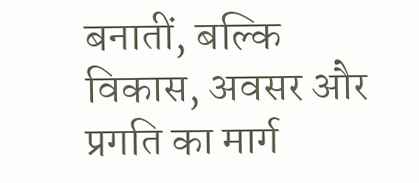बनातीं, बल्कि विकास, अवसर और प्रगति का मार्ग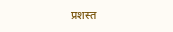प्रशस्त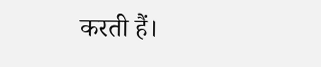करती हैं।